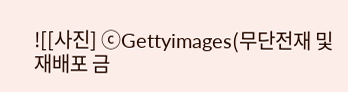![[사진] ⓒGettyimages(무단전재 및 재배포 금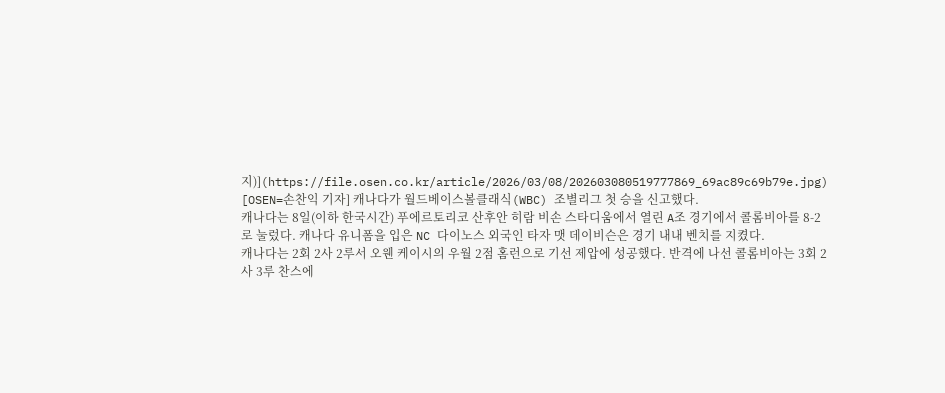지)](https://file.osen.co.kr/article/2026/03/08/202603080519777869_69ac89c69b79e.jpg)
[OSEN=손찬익 기자] 캐나다가 월드베이스볼클래식(WBC) 조별리그 첫 승을 신고했다.
캐나다는 8일(이하 한국시간) 푸에르토리코 산후안 히람 비손 스타디움에서 열린 A조 경기에서 콜롬비아를 8-2로 눌렀다. 캐나다 유니폼을 입은 NC 다이노스 외국인 타자 맷 데이비슨은 경기 내내 벤치를 지켰다.
캐나다는 2회 2사 2루서 오웬 케이시의 우월 2점 홈런으로 기선 제압에 성공했다. 반격에 나선 콜롬비아는 3회 2사 3루 찬스에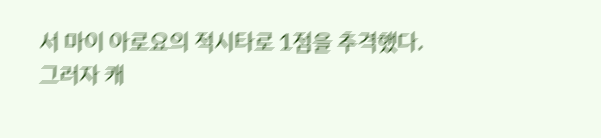서 마이 아로요의 적시타로 1점을 추격했다.
그러자 캐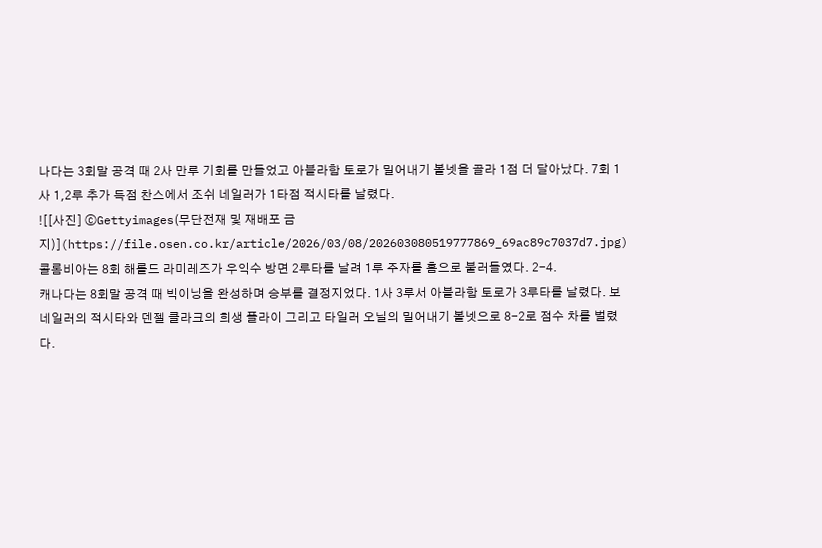나다는 3회말 공격 때 2사 만루 기회를 만들었고 아블라함 토로가 밀어내기 볼넷을 골라 1점 더 달아났다. 7회 1사 1,2루 추가 득점 찬스에서 조쉬 네일러가 1타점 적시타를 날렸다.
![[사진] ⓒGettyimages(무단전재 및 재배포 금지)](https://file.osen.co.kr/article/2026/03/08/202603080519777869_69ac89c7037d7.jpg)
콜롬비아는 8회 해롤드 라미레즈가 우익수 방면 2루타를 날려 1루 주자를 홈으로 불러들였다. 2-4.
캐나다는 8회말 공격 때 빅이닝을 완성하며 승부를 결정지었다. 1사 3루서 아블라함 토로가 3루타를 날렸다. 보 네일러의 적시타와 덴젤 클라크의 희생 플라이 그리고 타일러 오닐의 밀어내기 볼넷으로 8-2로 점수 차를 벌렸다.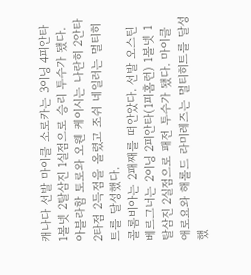캐나다 선발 마이클 소로카는 3이닝 4피안타 1볼넷 2탈삼진 1실점으로 승리 투수가 됐다. 아블라함 토로와 오웬 케이시는 나란히 2안타 2타점 2득점을 올렸고 조쉬 네일러는 멀티히트를 달성했다.
콜롬비아는 2패째를 떠안았다. 선발 오스틴 베르그너는 2이닝 2피안타(1피홈런) 1볼넷 1탈삼진 2실점으로 패전 투수가 됐다. 마이클 애로요와 해롤드 라미레즈는 멀티히트를 달성했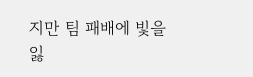지만 팀 패배에 빛을 잃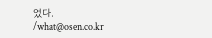었다. /what@osen.co.kr